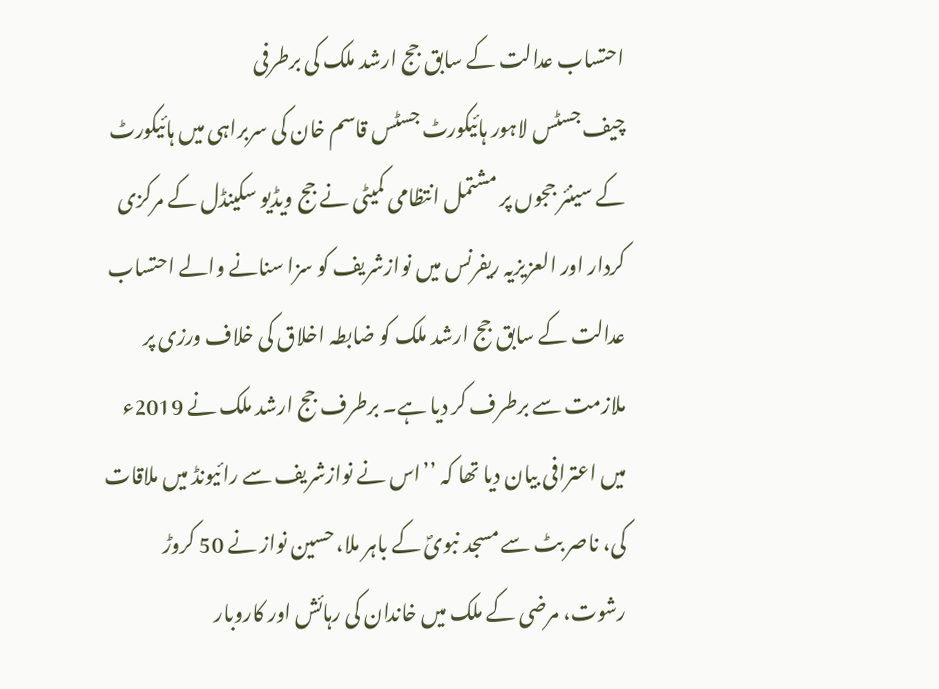احتساب عدالت کے سابق جج ارشد ملک کی برطرفی
چیف جسٹس لاہور ہائیکورٹ جسٹس قاسم خان کی سربراہی میں ہائیکورٹ کے سینئر ججوں پر مشتمل انتظامی کمیٹی نے جج ویڈیو سکینڈل کے مرکزی کردار اور العزیزیہ ریفرنس میں نوازشریف کو سزا سنانے والے احتساب عدالت کے سابق جج ارشد ملک کو ضابطہ اخلاق کی خلاف ورزی پر ملازمت سے برطرف کر دیا ہے۔ برطرف جج ارشد ملک نے 2019ء میں اعترافی بیان دیا تھا کہ ’’اس نے نوازشریف سے رائیونڈ میں ملاقات کی، ناصر بٹ سے مسجد نبویؐ کے باہر ملا، حسین نواز نے 50 کروڑ رشوت، مرضی کے ملک میں خاندان کی رہائش اور کاروبار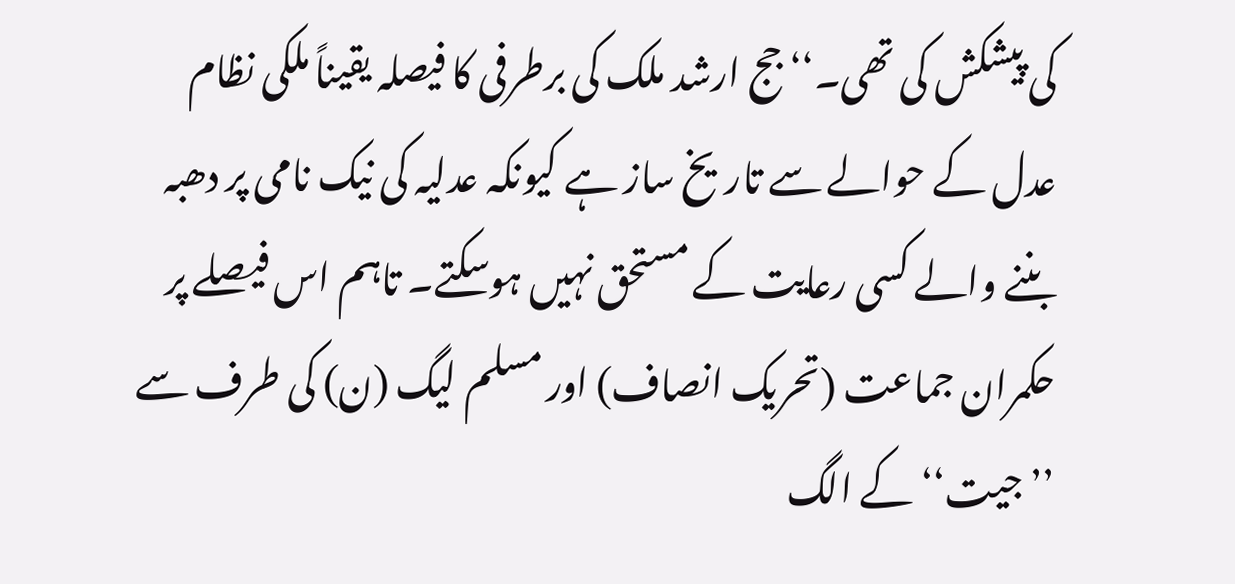کی پیشکش کی تھی۔‘‘ جج ارشد ملک کی برطرفی کا فیصلہ یقیناً ملکی نظام عدل کے حوالے سے تاریخ ساز ہے کیونکہ عدلیہ کی نیک نامی پر دھبہ بننے والے کسی رعایت کے مستحق نہیں ہوسکتے۔ تاہم اس فیصلے پر حکمران جماعت (تحریک انصاف) اور مسلم لیگ (ن) کی طرف سے ’’جیت‘‘ کے الگ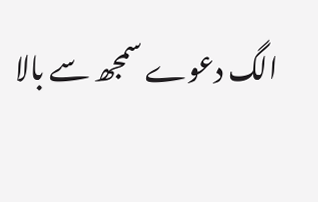الگ دعوے سمجھ سے بالا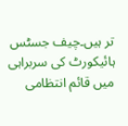تر ہیں۔چیف جسٹس ہائیکورٹ کی سربراہی میں قائم انتظامی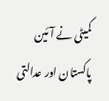کمیٹی نے آئین پاکستان اور عدالتی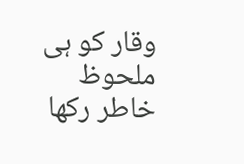وقار کو ہی ملحوظ خاطر رکھا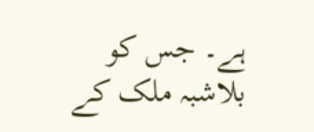ہے۔ جس کو بلاشبہ ملک کے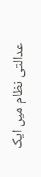عدالتی نظام میں ایک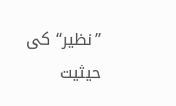’’نظیر‘‘ کی حیثیت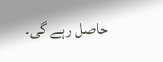حاصل رہے گی۔